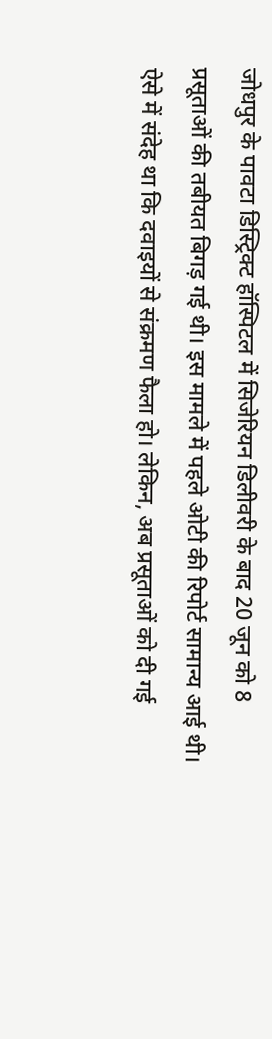जोधपुर के पावटा डिस्ट्रिक्ट हॉस्पिटल में सिजेरियन डिलीवरी के बाद 20 जून को 8 प्रसूताओं की तबीयत बिगड़ गई थी। इस मामले में पहले ओटी की रिपोर्ट सामान्य आई थी। ऐसे में संदेह था कि दवाइयों से संक्रमण फैला हो। लेकिन, अब प्रसूताओं को दी गई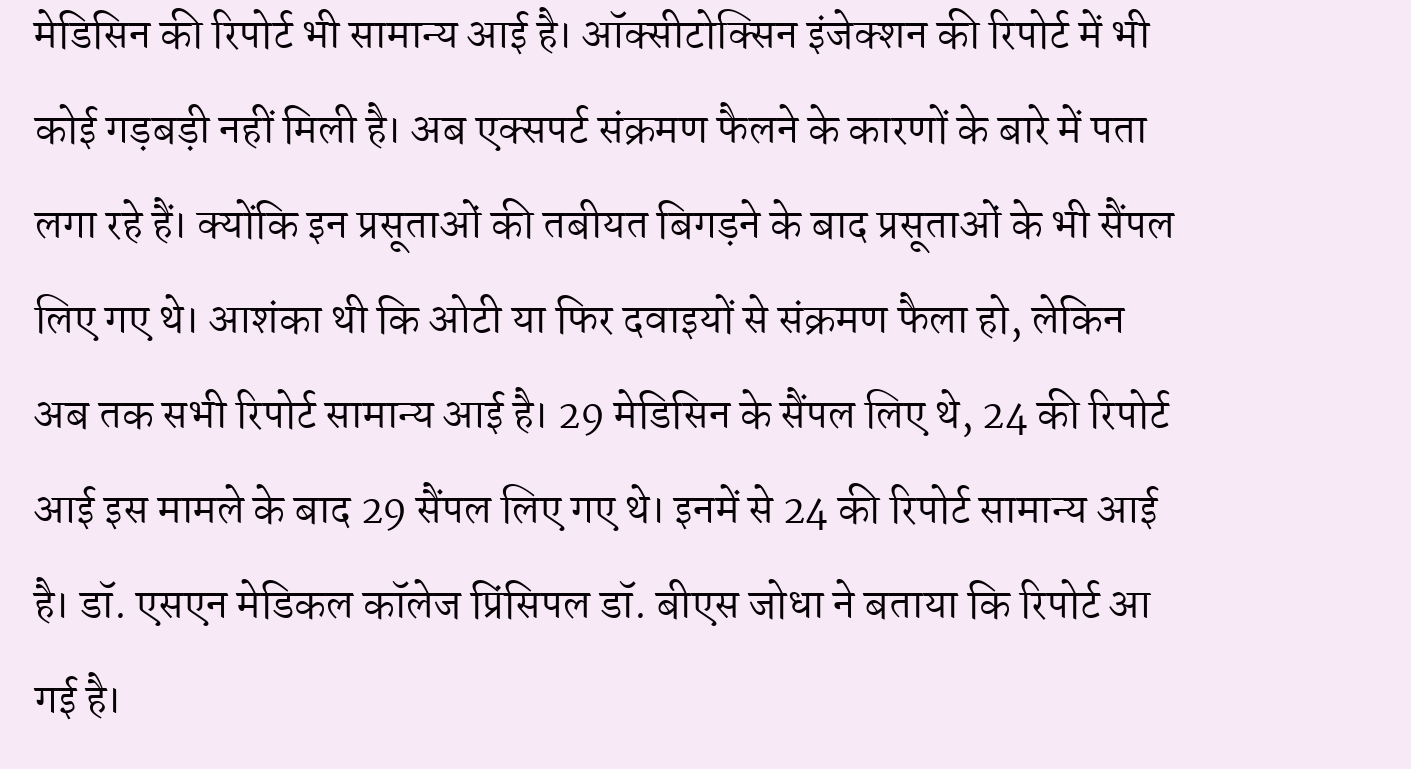मेडिसिन की रिपोर्ट भी सामान्य आई है। ऑक्सीटोक्सिन इंजेक्शन की रिपोर्ट में भी कोई गड़बड़ी नहीं मिली है। अब एक्सपर्ट संक्रमण फैलने के कारणों के बारे में पता लगा रहे हैं। क्योंकि इन प्रसूताओं की तबीयत बिगड़ने के बाद प्रसूताओं के भी सैंपल लिए गए थे। आशंका थी कि ओटी या फिर दवाइयों से संक्रमण फैला हो, लेकिन अब तक सभी रिपोर्ट सामान्य आई है। 29 मेडिसिन के सैंपल लिए थे, 24 की रिपोर्ट आई इस मामले के बाद 29 सैंपल लिए गए थे। इनमें से 24 की रिपोर्ट सामान्य आई है। डॉ. एसएन मेडिकल कॉलेज प्रिंसिपल डॉ. बीएस जोधा ने बताया कि रिपोर्ट आ गई है।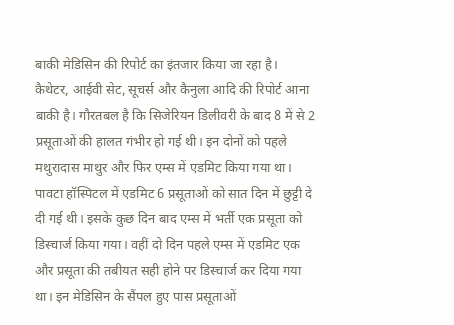बाकी मेडिसिन की रिपोर्ट का इंतजार किया जा रहा है। कैथेटर, आईवी सेट, सूचर्स और कैनुला आदि की रिपोर्ट आना बाकी है। गौरतबल है कि सिजेरियन डिलीवरी के बाद 8 में से 2 प्रसूताओं की हालत गंभीर हो गई थी। इन दोनों को पहले मथुरादास माथुर और फिर एम्स में एडमिट किया गया था। पावटा हॉस्पिटल में एडमिट 6 प्रसूताओं को सात दिन में छुट्टी दे दी गई थी। इसके कुछ दिन बाद एम्स में भर्ती एक प्रसूता को डिस्चार्ज किया गया। वहीं दो दिन पहले एम्स में एडमिट एक और प्रसूता की तबीयत सही होने पर डिस्चार्ज कर दिया गया था। इन मेडिसिन के सैंपल हुए पास प्रसूताओं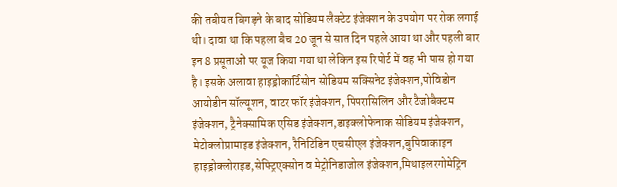की तबीयत बिगड़ने के बाद सोडियम लैक्टेट इंजेक्शन के उपयोग पर रोक लगाई थी। दावा था कि पहला बैच 20 जून से सात दिन पहले आया था और पहली बार इन 8 प्रसूताओं पर यूज किया गया था लेकिन इस रिपोर्ट में वह भी पास हो गया है। इसके अलावा हाइड्रोकार्टिसोन सोडियम सक्सिनेट इंजेक्शन,पोविडोन आयोडीन सॉल्यूशन, वाटर फॉर इंजेक्शन, पिपरासिलिन और टैजोबैक्टम इंजेक्शन, ट्रैनेक्सामिक एसिड इंजेक्शन,डाइक्लोफेनाक सोडियम इंजेक्शन, मेटोक्लोप्रामाइड इंजेक्शन, रैनिटिडिन एचसीएल इंजेक्शन,बुपिवाकाइन हाइड्रोक्लोराइड,सेफ्ट्रिएक्सोन व मेट्रोनिडाजोल इंजेक्शन,मिथाइलरगोमेट्रिन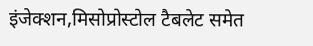इंजेक्शन,मिसोप्रोस्टोल टैबलेट समेत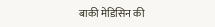बाकी मेडिसिन की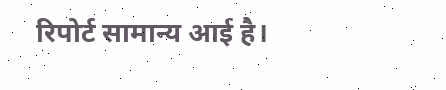रिपोर्ट सामान्य आई है।